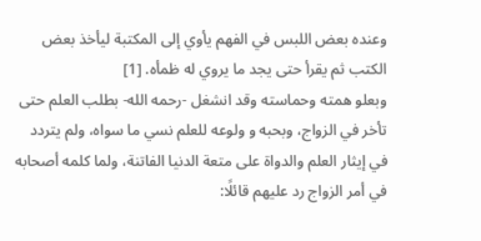وعنده بعض اللبس في الفهم يأوي إلى المكتبة ليأخذ بعض الكتب ثم يقرأ حتى يجد ما يروي له ظمأه. [1]
وبعلو همته وحماسته وقد انشغل -رحمه الله- بطلب العلم حتى تأخر في الزواج، وبحبه و ولوعه للعلم نسي ما سواه، ولم يتردد في إيثار العلم والدواة على متعة الدنيا الفاتنة، ولما كلمه أصحابه في أمر الزواج رد عليهم قائلًا: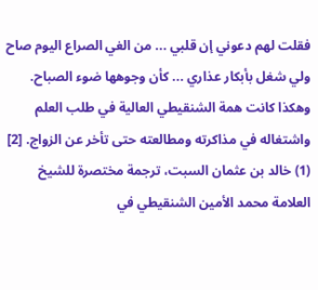فقلت لهم دعوني إن قلبي ... من الغي الصراع اليوم صاح
ولي شغل بأبكار عذاري ... كأن وجوهها ضوء الصباح.
وهكذا كانت همة الشنقيطي العالية في طلب العلم واشتغاله في مذاكرته ومطالعته حتى تأخر عن الزواج. [2]
(1) خالد بن عثمان السبت، ترجمة مختصرة للشيخ العلامة محمد الأمين الشنقيطي في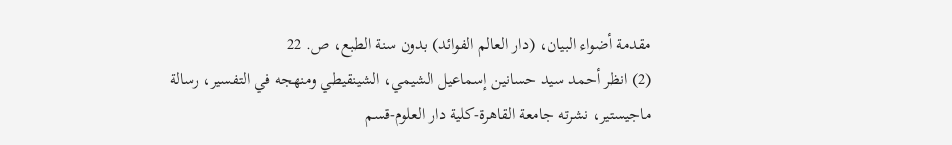مقدمة أضواء البيان، (دار العالم الفوائد) بدون سنة الطبع، ص. 22
(2) انظر أحمد سيد حسانين إسماعيل الشيمي، الشينقيطي ومنهجه في التفسير، رسالة ماجيستير، نشرته جامعة القاهرة-كلية دار العلوم-قسم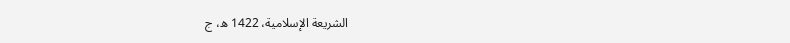الشريعة الإسلامية، 1422 ه، ج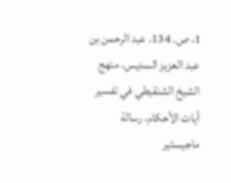1، ص. 134. عبد الرحمن بن عبد العزيز السديس، منهج الشيخ الشنقيطي في تفسير أيات الأحكام، رسالة ماجيستير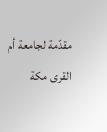مقدّمة لجامعة أم القرى مكة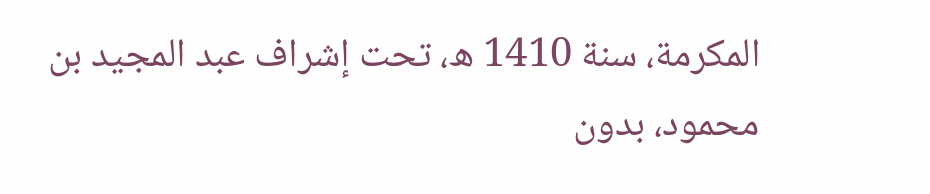المكرمة، سنة 1410 ه، تحت إشراف عبد المجيد بن محمود، بدون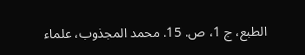الطبع، ج 1، ص. 15. محمد المجذوب، علماء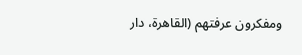ومفكرون عرفتهم (القاهرة، دار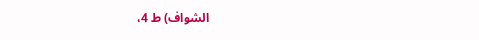الشواف) ط 4،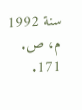سنة 1992 م، ص. 171.